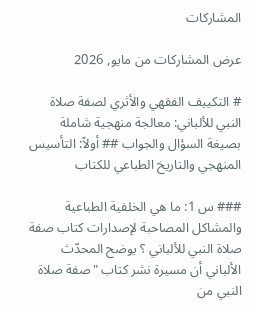المشاركات

عرض المشاركات من مايو, 2026

# التكييف الفقهي والأثري لصفة صلاة النبي للألباني: معالجة منهجية شاملة بصيغة السؤال والجواب ## أولاً: التأسيس المنهجي والتاريخ الطباعي للكتاب

### س 1: ما هي الخلفية الطباعية والمشاكل المصاحبة لإصدارات كتاب صفة صلاة النبي للألباني ؟ يوضح المحدّث الألباني أن مسيرة نشر كتاب "صفة صلاة النبي من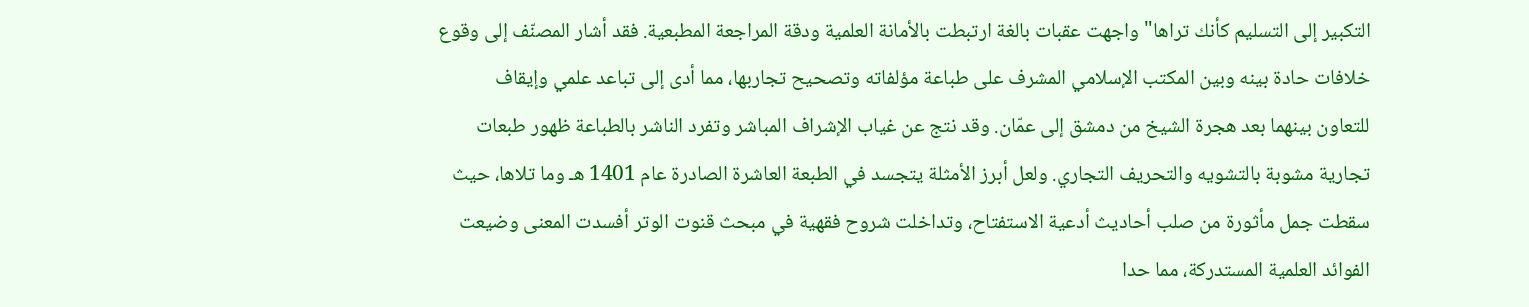التكبير إلى التسليم كأنك تراها" واجهت عقبات بالغة ارتبطت بالأمانة العلمية ودقة المراجعة المطبعية. فقد أشار المصنّف إلى وقوع خلافات حادة بينه وبين المكتب الإسلامي المشرف على طباعة مؤلفاته وتصحيح تجاربها، مما أدى إلى تباعد علمي وإيقاف للتعاون بينهما بعد هجرة الشيخ من دمشق إلى عمّان. وقد نتج عن غياب الإشراف المباشر وتفرد الناشر بالطباعة ظهور طبعات تجارية مشوبة بالتشويه والتحريف التجاري. ولعل أبرز الأمثلة يتجسد في الطبعة العاشرة الصادرة عام 1401 هـ وما تلاها، حيث سقطت جمل مأثورة من صلب أحاديث أدعية الاستفتاح، وتداخلت شروح فقهية في مبحث قنوت الوتر أفسدت المعنى وضيعت الفوائد العلمية المستدركة، مما حدا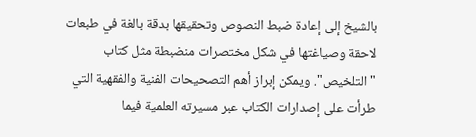بالشيخ إلى إعادة ضبط النصوص وتحقيقها بدقة بالغة في طبعات لاحقة وصياغتها في شكل مختصرات منضبطة مثل كتاب "التلخيص". ويمكن إبراز أهم التصحيحات الفنية والفقهية التي طرأت على إصدارات الكتاب عبر مسيرته العلمية فيما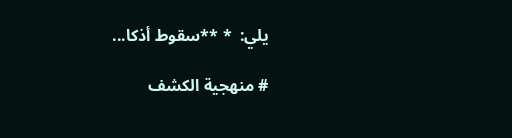يلي:  * **سقوط أذكا...

# منهجية الكشف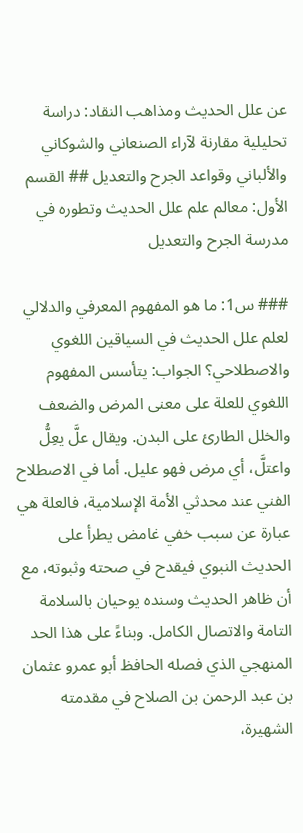عن علل الحديث ومذاهب النقاد: دراسة تحليلية مقارنة لآراء الصنعاني والشوكاني والألباني وقواعد الجرح والتعديل ## القسم الأول: معالم علم علل الحديث وتطوره في مدرسة الجرح والتعديل

### س1: ما هو المفهوم المعرفي والدلالي لعلم علل الحديث في السياقين اللغوي والاصطلاحي؟ الجواب: يتأسس المفهوم اللغوي للعلة على معنى المرض والضعف والخلل الطارئ على البدن. ويقال علَّ يعِلُّ واعتلَّ، أي مرض فهو عليل. أما في الاصطلاح الفني عند محدثي الأمة الإسلامية، فالعلة هي عبارة عن سبب خفي غامض يطرأ على الحديث النبوي فيقدح في صحته وثبوته، مع أن ظاهر الحديث وسنده يوحيان بالسلامة التامة والاتصال الكامل. وبناءً على هذا الحد المنهجي الذي فصله الحافظ أبو عمرو عثمان بن عبد الرحمن بن الصلاح في مقدمته الشهيرة،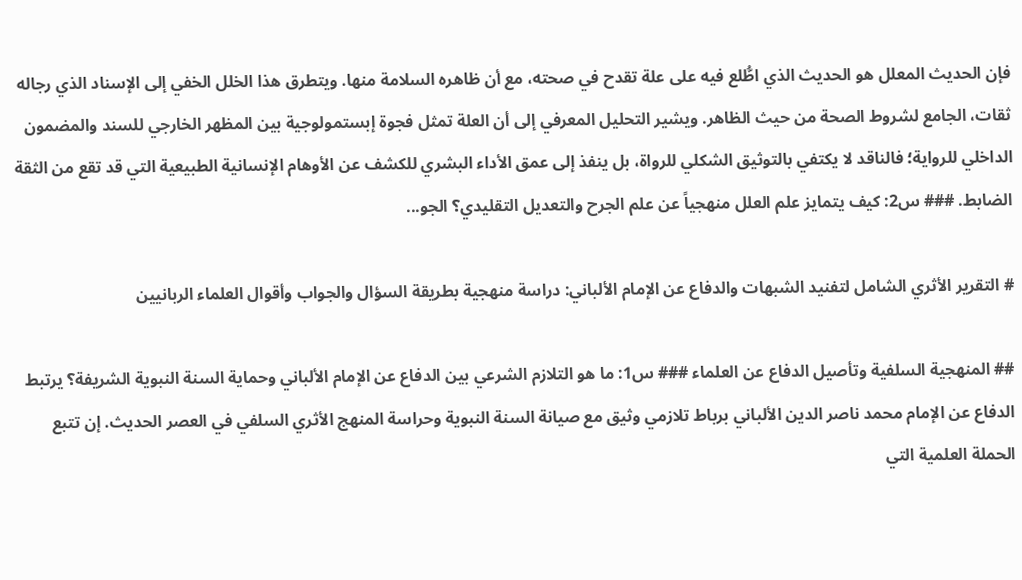فإن الحديث المعلل هو الحديث الذي اطُّلع فيه على علة تقدح في صحته، مع أن ظاهره السلامة منها. ويتطرق هذا الخلل الخفي إلى الإسناد الذي رجاله ثقات، الجامع لشروط الصحة من حيث الظاهر. ويشير التحليل المعرفي إلى أن العلة تمثل فجوة إبستمولوجية بين المظهر الخارجي للسند والمضمون الداخلي للرواية؛ فالناقد لا يكتفي بالتوثيق الشكلي للرواة، بل ينفذ إلى عمق الأداء البشري للكشف عن الأوهام الإنسانية الطبيعية التي قد تقع من الثقة الضابط. ### س2: كيف يتمايز علم العلل منهجياً عن علم الجرح والتعديل التقليدي؟ الجو...

# التقرير الأثري الشامل لتفنيد الشبهات والدفاع عن الإمام الألباني: دراسة منهجية بطريقة السؤال والجواب وأقوال العلماء الربانيين

## المنهجية السلفية وتأصيل الدفاع عن العلماء ### س1: ما هو التلازم الشرعي بين الدفاع عن الإمام الألباني وحماية السنة النبوية الشريفة؟ يرتبط الدفاع عن الإمام محمد ناصر الدين الألباني برباط تلازمي وثيق مع صيانة السنة النبوية وحراسة المنهج الأثري السلفي في العصر الحديث. إن تتبع الحملة العلمية التي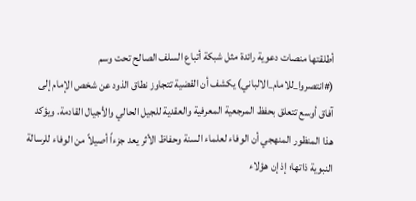أطلقتها منصات دعوية رائدة مثل شبكة أتباع السلف الصالح تحت وسم (#انتصروا_للامام_الالباني) يكشف أن القضية تتجاوز نطاق الذود عن شخص الإمام إلى آفاق أوسع تتعلق بحفظ المرجعية المعرفية والعقدية للجيل الحالي والأجيال القادمة. ويؤكد هذا المنظور المنهجي أن الوفاء لعلماء السنة وحفاظ الأثر يعد جزءاً أصيلاً من الوفاء للرسالة النبوية ذاتها؛ إذ إن هؤلاء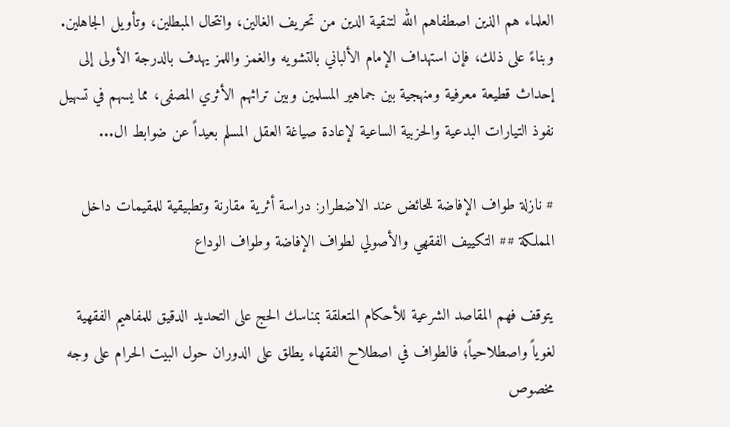العلماء هم الذين اصطفاهم الله لتنقية الدين من تحريف الغالين، وانتحال المبطلين، وتأويل الجاهلين. وبناءً على ذلك، فإن استهداف الإمام الألباني بالتشويه والغمز واللمز يهدف بالدرجة الأولى إلى إحداث قطيعة معرفية ومنهجية بين جماهير المسلمين وبين تراثهم الأثري المصفى، مما يسهم في تسهيل نفوذ التيارات البدعية والحزبية الساعية لإعادة صياغة العقل المسلم بعيداً عن ضوابط ال...

# نازلة طواف الإفاضة للحائض عند الاضطرار: دراسة أثرية مقارنة وتطبيقية للمقيمات داخل المملكة ## التكييف الفقهي والأصولي لطواف الإفاضة وطواف الوداع

يتوقف فهم المقاصد الشرعية للأحكام المتعلقة بمناسك الحج على التحديد الدقيق للمفاهيم الفقهية لغوياً واصطلاحياً؛ فالطواف في اصطلاح الفقهاء يطلق على الدوران حول البيت الحرام على وجه مخصوص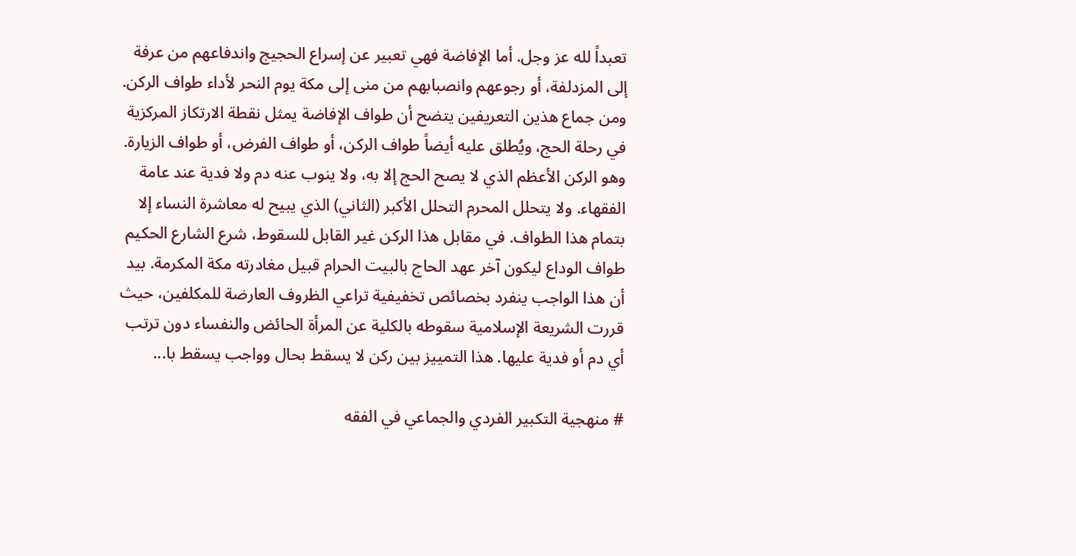تعبداً لله عز وجل. أما الإفاضة فهي تعبير عن إسراع الحجيج واندفاعهم من عرفة إلى المزدلفة، أو رجوعهم وانصبابهم من منى إلى مكة يوم النحر لأداء طواف الركن. ومن جماع هذين التعريفين يتضح أن طواف الإفاضة يمثل نقطة الارتكاز المركزية في رحلة الحج، ويُطلق عليه أيضاً طواف الركن، أو طواف الفرض، أو طواف الزيارة. وهو الركن الأعظم الذي لا يصح الحج إلا به، ولا ينوب عنه دم ولا فدية عند عامة الفقهاء. ولا يتحلل المحرم التحلل الأكبر (الثاني) الذي يبيح له معاشرة النساء إلا بتمام هذا الطواف. في مقابل هذا الركن غير القابل للسقوط، شرع الشارع الحكيم طواف الوداع ليكون آخر عهد الحاج بالبيت الحرام قبيل مغادرته مكة المكرمة. بيد أن هذا الواجب ينفرد بخصائص تخفيفية تراعي الظروف العارضة للمكلفين، حيث قررت الشريعة الإسلامية سقوطه بالكلية عن المرأة الحائض والنفساء دون ترتب أي دم أو فدية عليها. هذا التمييز بين ركن لا يسقط بحال وواجب يسقط با...

# منهجية التكبير الفردي والجماعي في الفقه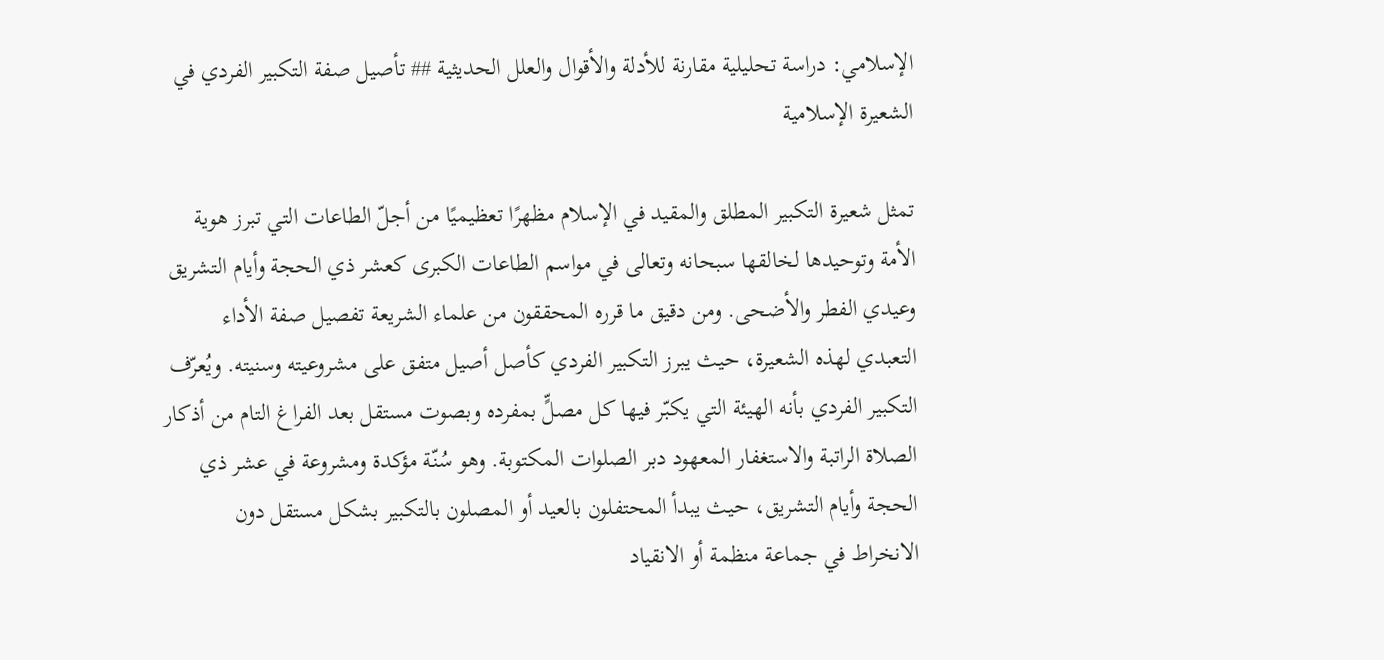الإسلامي: دراسة تحليلية مقارنة للأدلة والأقوال والعلل الحديثية ## تأصيل صفة التكبير الفردي في الشعيرة الإسلامية

تمثل شعيرة التكبير المطلق والمقيد في الإسلام مظهرًا تعظيميًا من أجلّ الطاعات التي تبرز هوية الأمة وتوحيدها لخالقها سبحانه وتعالى في مواسم الطاعات الكبرى كعشر ذي الحجة وأيام التشريق وعيدي الفطر والأضحى. ومن دقيق ما قرره المحققون من علماء الشريعة تفصيل صفة الأداء التعبدي لهذه الشعيرة، حيث يبرز التكبير الفردي كأصل أصيل متفق على مشروعيته وسنيته. ويُعرّف التكبير الفردي بأنه الهيئة التي يكبّر فيها كل مصلٍّ بمفرده وبصوت مستقل بعد الفراغ التام من أذكار الصلاة الراتبة والاستغفار المعهود دبر الصلوات المكتوبة. وهو سُنّة مؤكدة ومشروعة في عشر ذي الحجة وأيام التشريق، حيث يبدأ المحتفلون بالعيد أو المصلون بالتكبير بشكل مستقل دون الانخراط في جماعة منظمة أو الانقياد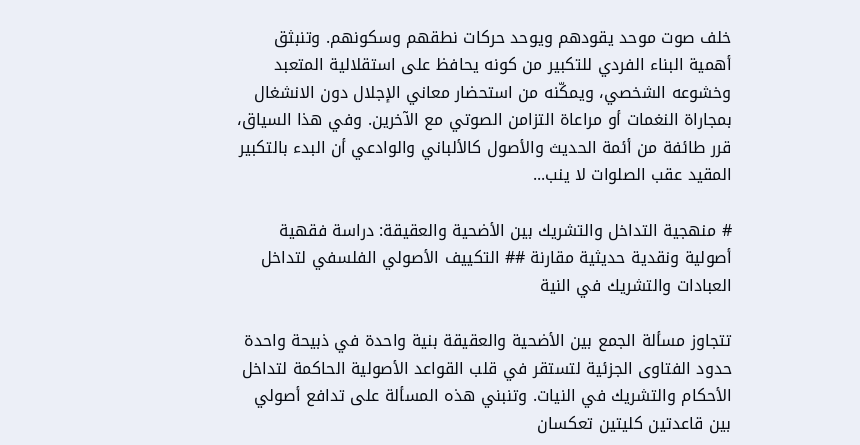خلف صوت موحد يقودهم ويوحد حركات نطقهم وسكونهم. وتنبثق أهمية البناء الفردي للتكبير من كونه يحافظ على استقلالية المتعبد وخشوعه الشخصي، ويمكّنه من استحضار معاني الإجلال دون الانشغال بمجاراة النغمات أو مراعاة التزامن الصوتي مع الآخرين. وفي هذا السياق، قرر طائفة من أئمة الحديث والأصول كالألباني والوادعي أن البدء بالتكبير المقيد عقب الصلوات لا ينب...

# منهجية التداخل والتشريك بين الأضحية والعقيقة: دراسة فقهية أصولية ونقدية حديثية مقارنة ## التكييف الأصولي الفلسفي لتداخل العبادات والتشريك في النية

تتجاوز مسألة الجمع بين الأضحية والعقيقة بنية واحدة في ذبيحة واحدة حدود الفتاوى الجزئية لتستقر في قلب القواعد الأصولية الحاكمة لتداخل الأحكام والتشريك في النيات. وتنبني هذه المسألة على تدافع أصولي بين قاعدتين كليتين تعكسان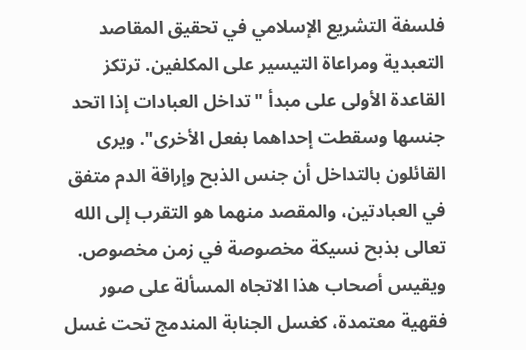فلسفة التشريع الإسلامي في تحقيق المقاصد التعبدية ومراعاة التيسير على المكلفين. ترتكز القاعدة الأولى على مبدأ "تداخل العبادات إذا اتحد جنسها وسقطت إحداهما بفعل الأخرى". ويرى القائلون بالتداخل أن جنس الذبح وإراقة الدم متفق في العبادتين، والمقصد منهما هو التقرب إلى الله تعالى بذبح نسيكة مخصوصة في زمن مخصوص. ويقيس أصحاب هذا الاتجاه المسألة على صور فقهية معتمدة، كغسل الجنابة المندمج تحت غسل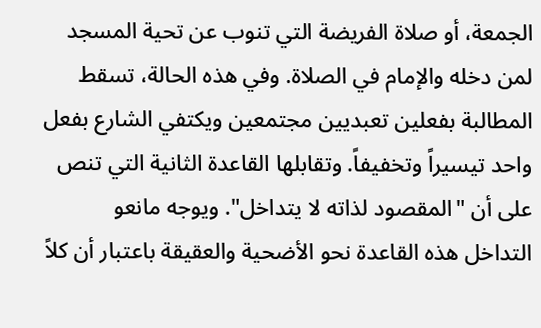الجمعة، أو صلاة الفريضة التي تنوب عن تحية المسجد لمن دخله والإمام في الصلاة. وفي هذه الحالة، تسقط المطالبة بفعلين تعبديين مجتمعين ويكتفي الشارع بفعل واحد تيسيراً وتخفيفاً. وتقابلها القاعدة الثانية التي تنص على أن "المقصود لذاته لا يتداخل". ويوجه مانعو التداخل هذه القاعدة نحو الأضحية والعقيقة باعتبار أن كلاً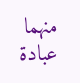منهما عبادة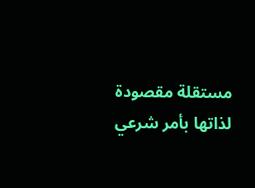مستقلة مقصودة لذاتها بأمر شرعي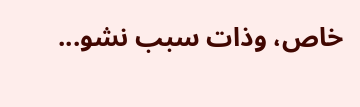خاص، وذات سبب نشو...